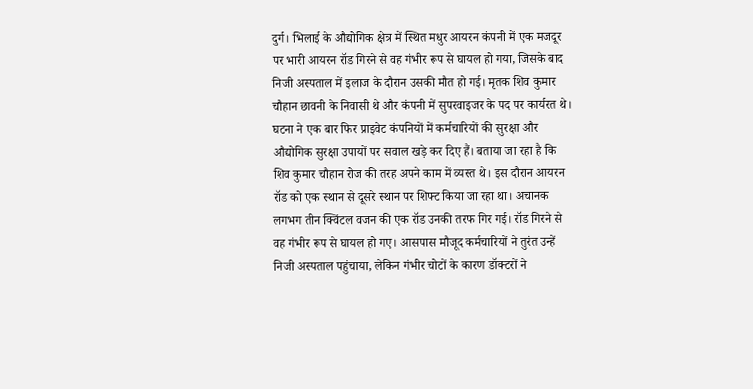दुर्ग। भिलाई के औद्योगिक क्षेत्र में स्थित मधुर आयरन कंपनी में एक मजदूर पर भारी आयरन रॉड गिरने से वह गंभीर रूप से घायल हो गया, जिसके बाद निजी अस्पताल में इलाज के दौरान उसकी मौत हो गई। मृतक शिव कुमार चौहान छावनी के निवासी थे और कंपनी में सुपरवाइजर के पद पर कार्यरत थे। घटना ने एक बार फिर प्राइवेट कंपनियों में कर्मचारियों की सुरक्षा और औद्योगिक सुरक्षा उपायों पर सवाल खड़े कर दिए हैं। बताया जा रहा है कि शिव कुमार चौहान रोज की तरह अपने काम में व्यस्त थे। इस दौरान आयरन रॉड को एक स्थान से दूसरे स्थान पर शिफ्ट किया जा रहा था। अचानक लगभग तीन क्विंटल वजन की एक रॉड उनकी तरफ गिर गई। रॉड गिरने से वह गंभीर रूप से घायल हो गए। आसपास मौजूद कर्मचारियों ने तुरंत उन्हें निजी अस्पताल पहुंचाया, लेकिन गंभीर चोटों के कारण डॉक्टरों ने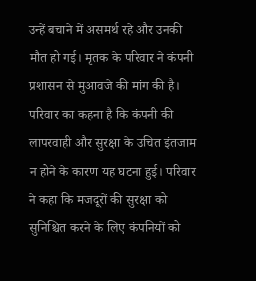उन्हें बचाने में असमर्थ रहे और उनकी मौत हो गई। मृतक के परिवार ने कंपनी प्रशासन से मुआवजे की मांग की है। परिवार का कहना है कि कंपनी की लापरवाही और सुरक्षा के उचित इंतजाम न होने के कारण यह घटना हुई। परिवार ने कहा कि मजदूरों की सुरक्षा को सुनिश्चित करने के लिए कंपनियों को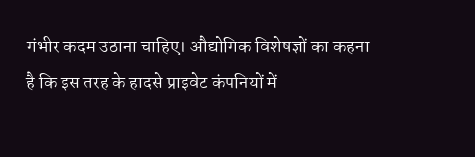गंभीर कदम उठाना चाहिए। औद्योगिक विशेषज्ञों का कहना है कि इस तरह के हादसे प्राइवेट कंपनियों में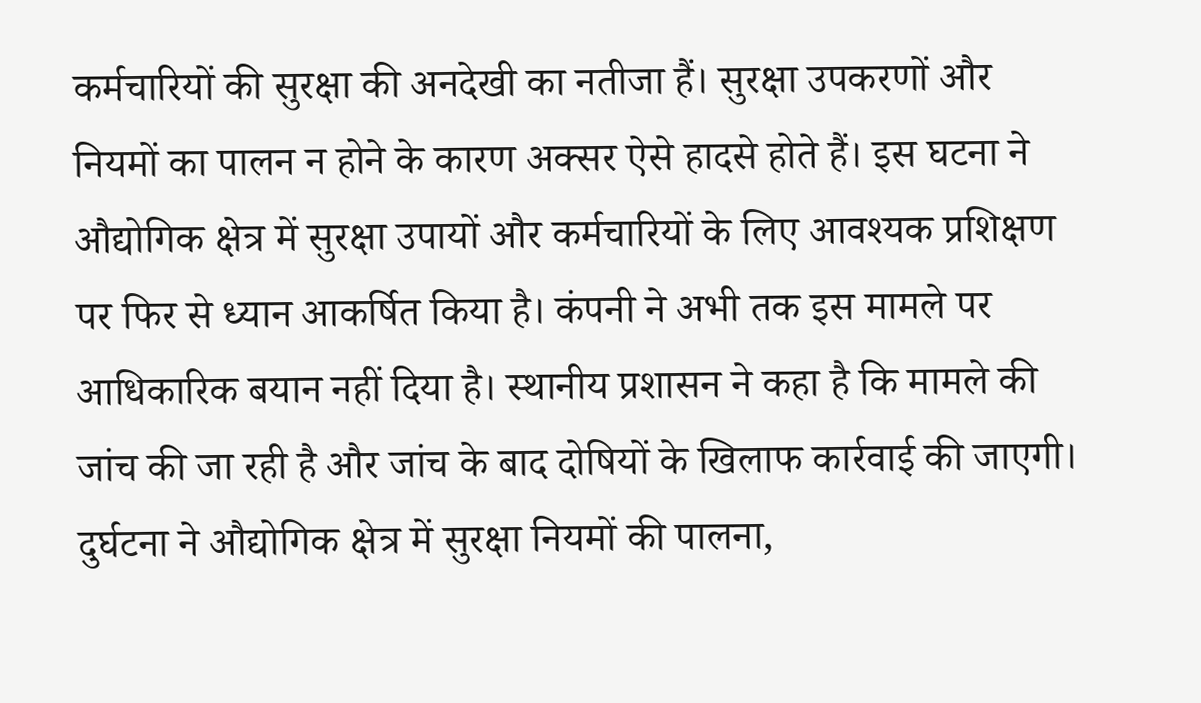कर्मचारियों की सुरक्षा की अनदेखी का नतीजा हैं। सुरक्षा उपकरणों और नियमों का पालन न होने के कारण अक्सर ऐसे हादसे होते हैं। इस घटना ने औद्योगिक क्षेत्र में सुरक्षा उपायों और कर्मचारियों के लिए आवश्यक प्रशिक्षण पर फिर से ध्यान आकर्षित किया है। कंपनी ने अभी तक इस मामले पर आधिकारिक बयान नहीं दिया है। स्थानीय प्रशासन ने कहा है कि मामले की जांच की जा रही है और जांच के बाद दोषियों के खिलाफ कार्रवाई की जाएगी। दुर्घटना ने औद्योगिक क्षेत्र में सुरक्षा नियमों की पालना,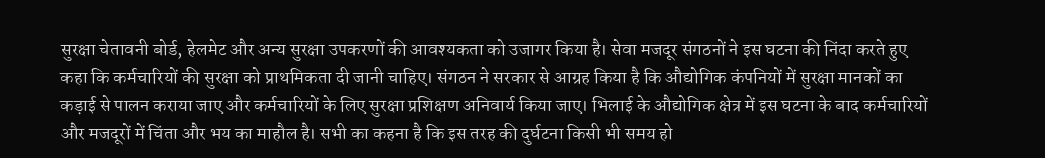सुरक्षा चेतावनी बोर्ड, हेलमेट और अन्य सुरक्षा उपकरणों की आवश्यकता को उजागर किया है। सेवा मजदूर संगठनों ने इस घटना की निंदा करते हुए कहा कि कर्मचारियों की सुरक्षा को प्राथमिकता दी जानी चाहिए। संगठन ने सरकार से आग्रह किया है कि औद्योगिक कंपनियों में सुरक्षा मानकों का कड़ाई से पालन कराया जाए और कर्मचारियों के लिए सुरक्षा प्रशिक्षण अनिवार्य किया जाए। भिलाई के औद्योगिक क्षेत्र में इस घटना के बाद कर्मचारियों और मजदूरों में चिंता और भय का माहौल है। सभी का कहना है कि इस तरह की दुर्घटना किसी भी समय हो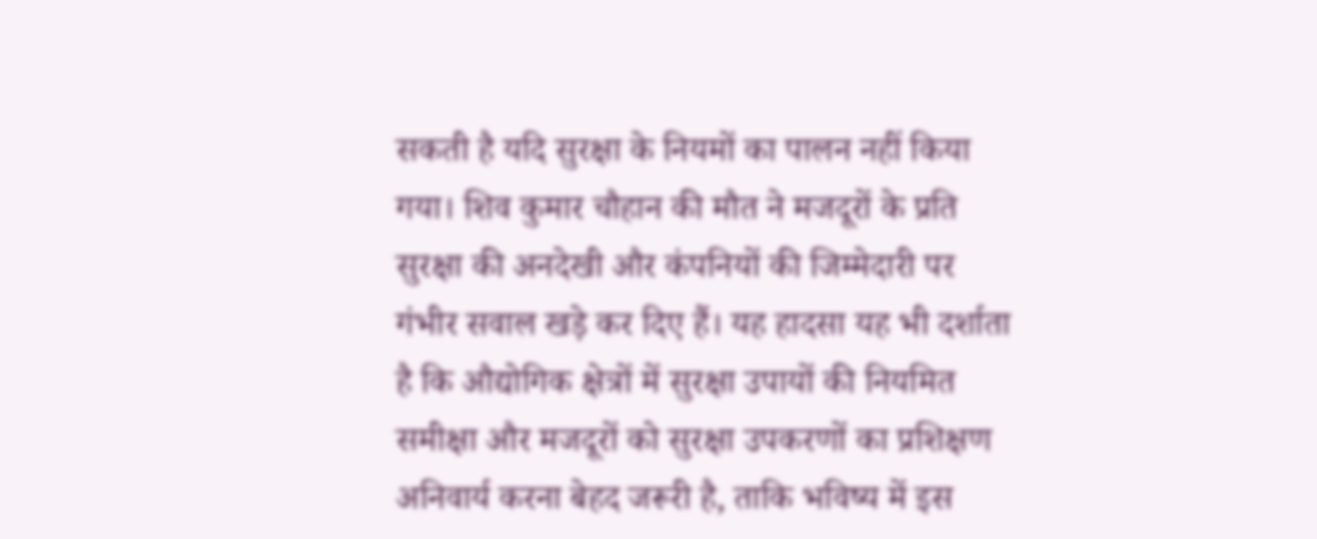सकती है यदि सुरक्षा के नियमों का पालन नहीं किया गया। शिव कुमार चौहान की मौत ने मजदूरों के प्रति सुरक्षा की अनदेखी और कंपनियों की जिम्मेदारी पर गंभीर सवाल खड़े कर दिए हैं। यह हादसा यह भी दर्शाता है कि औद्योगिक क्षेत्रों में सुरक्षा उपायों की नियमित समीक्षा और मजदूरों को सुरक्षा उपकरणों का प्रशिक्षण अनिवार्य करना बेहद जरूरी है, ताकि भविष्य में इस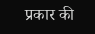प्रकार की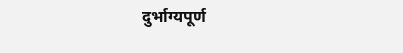दुर्भाग्यपूर्ण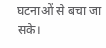घटनाओं से बचा जा सके।